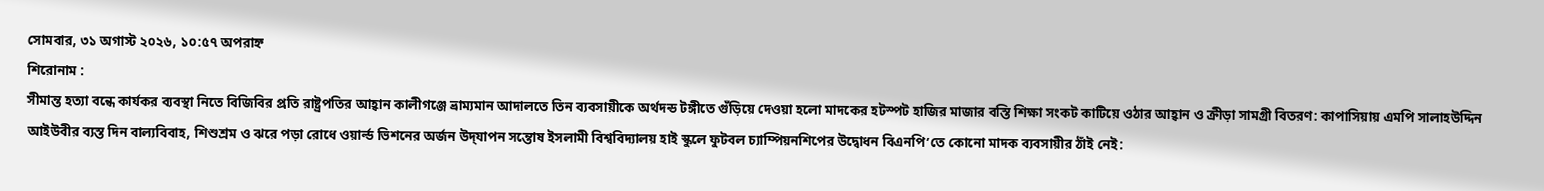সোমবার, ৩১ অগাস্ট ২০২৬, ১০:৫৭ অপরাহ্ন
শিরোনাম :
সীমান্ত হত্যা বন্ধে কার্যকর ব্যবস্থা নিতে বিজিবির প্রতি রাষ্ট্রপতির আহ্বান কালীগঞ্জে ভ্রাম্যমান আদালতে তিন ব্যবসায়ীকে অর্থদন্ড টঙ্গীতে গুঁড়িয়ে দেওয়া হলো মাদকের হটস্পট হাজির মাজার বস্তি শিক্ষা সংকট কাটিয়ে ওঠার আহ্বান ও ক্রীড়া সামগ্রী বিতরণ: কাপাসিয়ায় এমপি সালাহউদ্দিন আইউবীর ব্যস্ত দিন বাল্যবিবাহ, শিশুশ্রম ও ঝরে পড়া রোধে ওয়ার্ল্ড ভিশনের অর্জন উদ্‌যাপন সন্তোষ ইসলামী বিশ্ববিদ্যালয় হাই স্কুলে ফুটবল চ্যাম্পিয়নশিপের উদ্বোধন বিএনপি’তে কোনো মাদক ব্যবসায়ীর ঠাঁই নেই: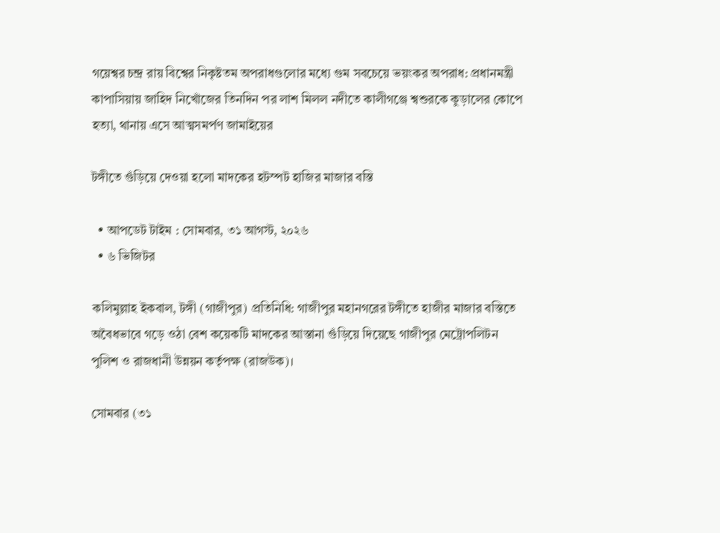গয়েশ্বর চন্দ্র রায় বিশ্বের নিকৃষ্টতম অপরাধগুলোর মধ্যে গুম সবচেয়ে ভয়ংকর অপরাধ: প্রধানমন্ত্রী কাপাসিয়ায় জাহিদ নিখোঁজের তিনদিন পর লাশ মিলল নদীতে কালীগঞ্জে শ্বশুরকে কুড়ালের কোপে হত্যা, থানায় এসে আত্মসমর্পণ জামাইয়ের

টঙ্গীতে গুঁড়িয়ে দেওয়া হলো মাদকের হটস্পট হাজির মাজার বস্তি

  • আপডেট টাইম : সোমবার, ৩১ আগস্ট, ২০২৬
  • ৬ ভিজিটর

কলিমুল্লাহ ইকবাল, টঙ্গী (গাজীপুর) প্রতিনিধি: গাজীপুর মহানগরের টঙ্গীতে হাজীর মাজার বস্তিতে অবৈধভাবে গড়ে ওঠা বেশ কয়েকটি মাদকের আস্তানা গুঁড়িয়ে দিয়েছে গাজীপুর মেট্রোপলিটন পুলিশ ও রাজধানী উন্নয়ন কর্তৃপক্ষ (রাজউক)।

সোমবার (৩১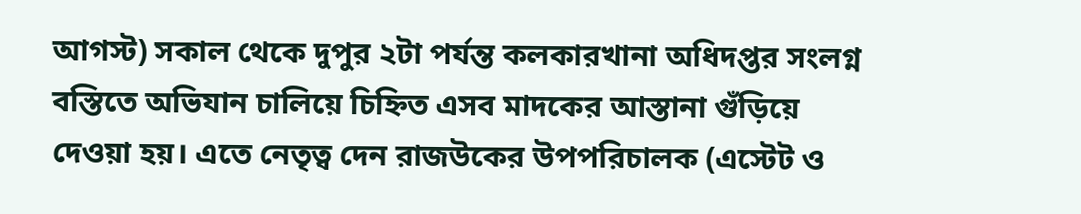আগস্ট) সকাল থেকে দুপুর ২টা পর্যন্ত কলকারখানা অধিদপ্তর সংলগ্ন বস্তিতে অভিযান চালিয়ে চিহ্নিত এসব মাদকের আস্তানা গুঁড়িয়ে দেওয়া হয়। এতে নেতৃত্ব দেন রাজউকের উপপরিচালক (এস্টেট ও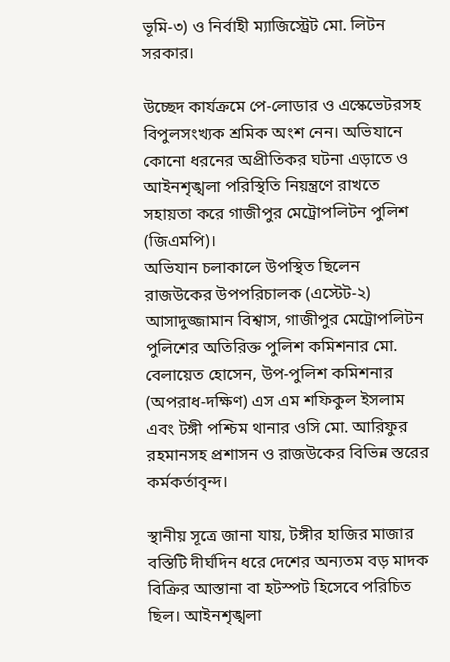ভূমি-৩) ও নির্বাহী ম্যাজিস্ট্রেট মো. লিটন সরকার।

উচ্ছেদ কার্যক্রমে পে-লোডার ও এস্কেভেটরসহ বিপুলসংখ্যক শ্রমিক অংশ নেন। অভিযানে কোনো ধরনের অপ্রীতিকর ঘটনা এড়াতে ও আইনশৃঙ্খলা পরিস্থিতি নিয়ন্ত্রণে রাখতে সহায়তা করে গাজীপুর মেট্রোপলিটন পুলিশ (জিএমপি)।
অভিযান চলাকালে উপস্থিত ছিলেন রাজউকের উপপরিচালক (এস্টেট-২) আসাদুজ্জামান বিশ্বাস, গাজীপুর মেট্রোপলিটন পুলিশের অতিরিক্ত পুলিশ কমিশনার মো. বেলায়েত হোসেন, উপ-পুলিশ কমিশনার (অপরাধ-দক্ষিণ) এস এম শফিকুল ইসলাম এবং টঙ্গী পশ্চিম থানার ওসি মো. আরিফুর রহমানসহ প্রশাসন ও রাজউকের বিভিন্ন স্তরের কর্মকর্তাবৃন্দ।

স্থানীয় সূত্রে জানা যায়, টঙ্গীর হাজির মাজার বস্তিটি দীর্ঘদিন ধরে দেশের অন্যতম বড় মাদক বিক্রির আস্তানা বা হটস্পট হিসেবে পরিচিত ছিল। আইনশৃঙ্খলা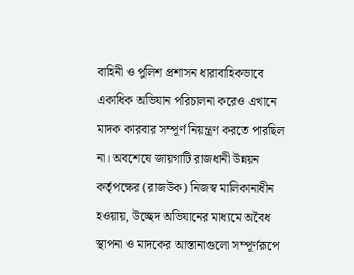বাহিনী ও পুলিশ প্রশাসন ধারাবাহিকভাবে একাধিক অভিযান পরিচালনা করেও এখানে মাদক কারবার সম্পূর্ণ নিয়ন্ত্রণ করতে পারছিল না। অবশেষে জায়গাটি রাজধানী উন্নয়ন কর্তৃপক্ষের (রাজউক) নিজস্ব মালিকানাধীন হওয়ায়, উচ্ছেদ অভিযানের মাধ্যমে অবৈধ স্থাপনা ও মাদকের আস্তানাগুলো সম্পূর্ণরূপে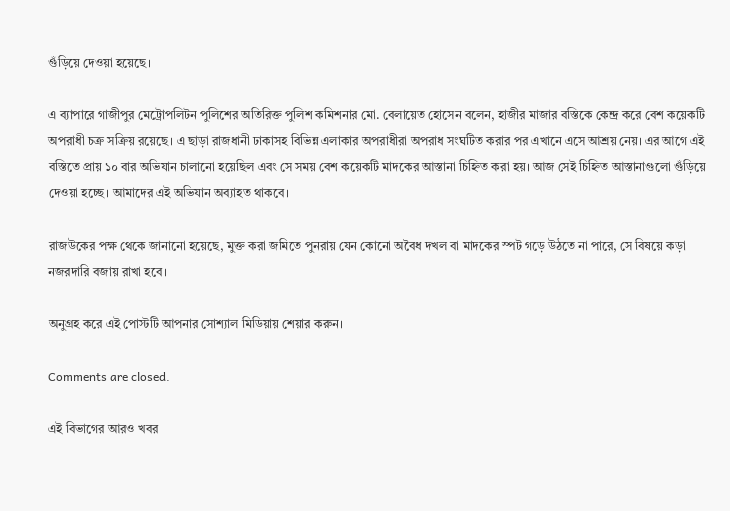গুঁড়িয়ে দেওয়া হয়েছে।

এ ব্যাপারে গাজীপুর মেট্রোপলিটন পুলিশের অতিরিক্ত পুলিশ কমিশনার মো. বেলায়েত হোসেন বলেন, হাজীর মাজার বস্তিকে কেন্দ্র করে বেশ কয়েকটি অপরাধী চক্র সক্রিয় রয়েছে। এ ছাড়া রাজধানী ঢাকাসহ বিভিন্ন এলাকার অপরাধীরা অপরাধ সংঘটিত করার পর এখানে এসে আশ্রয় নেয়। এর আগে এই বস্তিতে প্রায় ১০ বার অভিযান চালানো হয়েছিল এবং সে সময় বেশ কয়েকটি মাদকের আস্তানা চিহ্নিত করা হয়। আজ সেই চিহ্নিত আস্তানাগুলো গুঁড়িয়ে দেওয়া হচ্ছে। আমাদের এই অভিযান অব্যাহত থাকবে।

রাজউকের পক্ষ থেকে জানানো হয়েছে, মুক্ত করা জমিতে পুনরায় যেন কোনো অবৈধ দখল বা মাদকের স্পট গড়ে উঠতে না পারে, সে বিষয়ে কড়া নজরদারি বজায় রাখা হবে।

অনুগ্রহ করে এই পোস্টটি আপনার সোশ্যাল মিডিয়ায় শেয়ার করুন।

Comments are closed.

এই বিভাগের আরও খবর